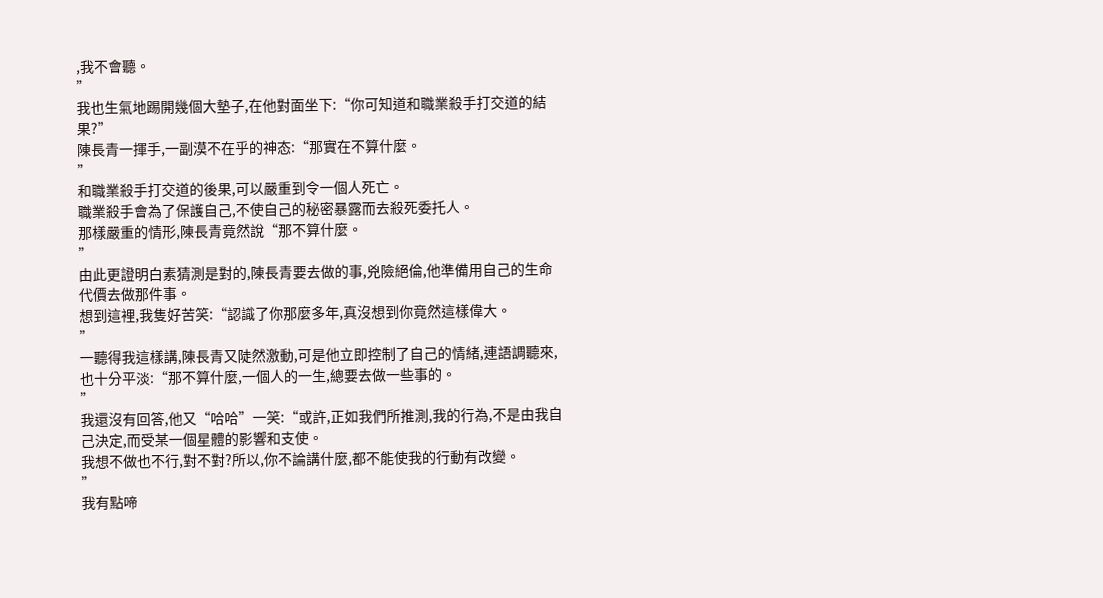,我不會聽。
”
我也生氣地踢開幾個大墊子,在他對面坐下:“你可知道和職業殺手打交道的結果?”
陳長青一揮手,一副漠不在乎的神态:“那實在不算什麼。
”
和職業殺手打交道的後果,可以嚴重到令一個人死亡。
職業殺手會為了保護自己,不使自己的秘密暴露而去殺死委托人。
那樣嚴重的情形,陳長青竟然說“那不算什麼。
”
由此更證明白素猜測是對的,陳長青要去做的事,兇險絕倫,他準備用自己的生命代價去做那件事。
想到這裡,我隻好苦笑:“認識了你那麼多年,真沒想到你竟然這樣偉大。
”
一聽得我這樣講,陳長青又陡然激動,可是他立即控制了自己的情緒,連語調聽來,也十分平淡:“那不算什麼,一個人的一生,總要去做一些事的。
”
我還沒有回答,他又“哈哈”一笑:“或許,正如我們所推測,我的行為,不是由我自己決定,而受某一個星體的影響和支使。
我想不做也不行,對不對?所以,你不論講什麼,都不能使我的行動有改變。
”
我有點啼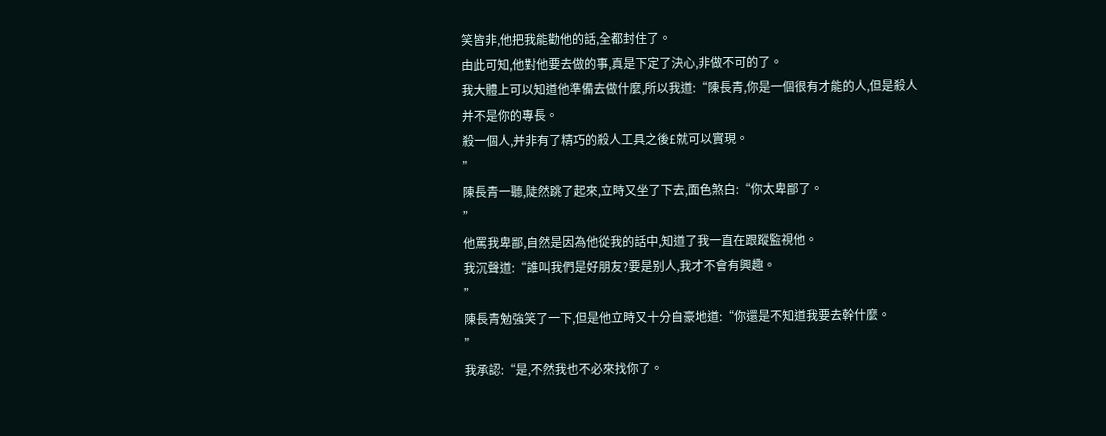笑皆非,他把我能勸他的話,全都封住了。
由此可知,他對他要去做的事,真是下定了決心,非做不可的了。
我大體上可以知道他準備去做什麼,所以我道:“陳長青,你是一個很有才能的人,但是殺人并不是你的專長。
殺一個人,并非有了精巧的殺人工具之後£就可以實現。
”
陳長青一聽,陡然跳了起來,立時又坐了下去,面色煞白:“你太卑鄙了。
”
他罵我卑鄙,自然是因為他從我的話中,知道了我一直在跟蹤監視他。
我沉聲道:“誰叫我們是好朋友?要是别人,我才不會有興趣。
”
陳長青勉強笑了一下,但是他立時又十分自豪地道:“你還是不知道我要去幹什麼。
”
我承認:“是,不然我也不必來找你了。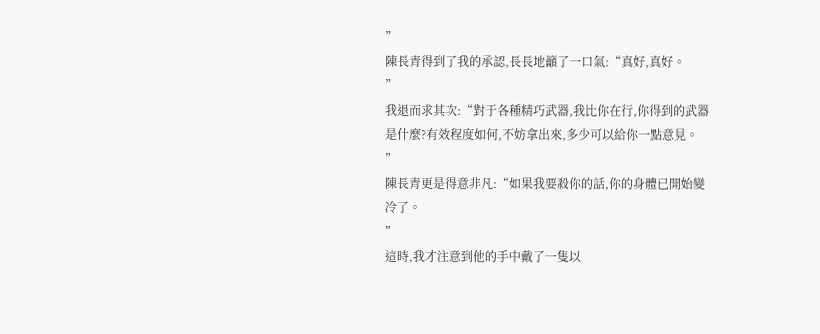”
陳長青得到了我的承認,長長地籲了一口氣:“真好,真好。
”
我退而求其次:“對于各種精巧武器,我比你在行,你得到的武器是什麼?有效程度如何,不妨拿出來,多少可以給你一點意見。
”
陳長青更是得意非凡:“如果我要殺你的話,你的身體已開始變冷了。
”
這時,我才注意到他的手中戴了一隻以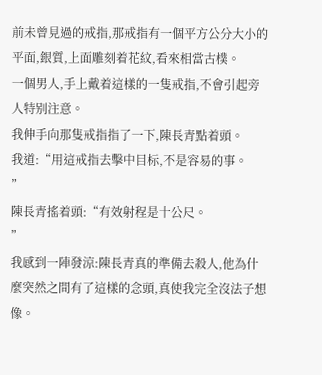前未曾見過的戒指,那戒指有一個平方公分大小的平面,銀質,上面雕刻着花紋,看來相當古樸。
一個男人,手上戴着這樣的一隻戒指,不會引起旁人特别注意。
我伸手向那隻戒指指了一下,陳長青點着頭。
我道:“用這戒指去擊中目标,不是容易的事。
”
陳長青搖着頭:“有效射程是十公尺。
”
我感到一陣發涼:陳長青真的準備去殺人,他為什麼突然之間有了這樣的念頭,真使我完全沒法子想像。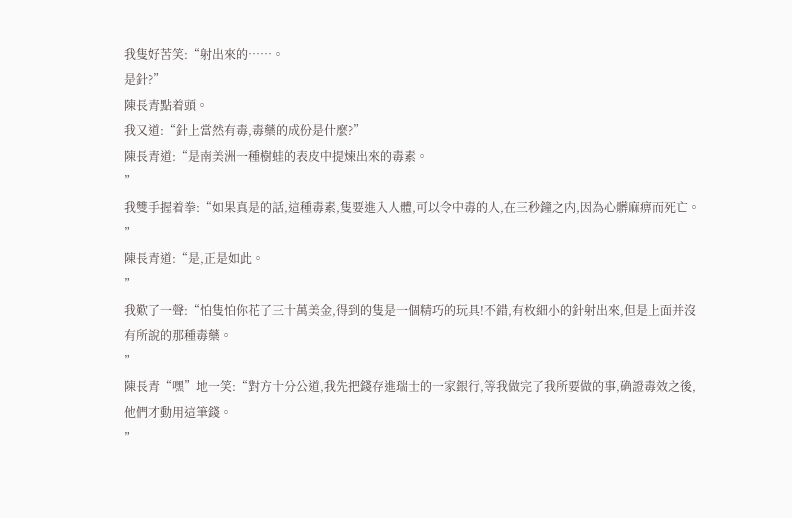我隻好苦笑:“射出來的……。
是針?”
陳長青點着頭。
我又道:“針上當然有毒,毒藥的成份是什麼?”
陳長青道:“是南美洲一種樹蛙的表皮中提煉出來的毒素。
”
我雙手握着拳:“如果真是的話,這種毒素,隻要進入人體,可以令中毒的人,在三秒鐘之内,因為心髒麻痹而死亡。
”
陳長青道:“是,正是如此。
”
我歎了一聲:“怕隻怕你花了三十萬美金,得到的隻是一個精巧的玩具!不錯,有枚細小的針射出來,但是上面并沒有所說的那種毒藥。
”
陳長青“嘿”地一笑:“對方十分公道,我先把錢存進瑞士的一家銀行,等我做完了我所要做的事,确證毒效之後,他們才動用這筆錢。
”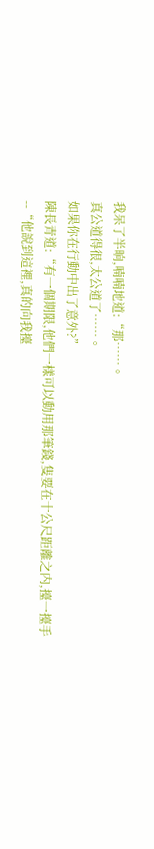我呆了半晌,喃喃地道:“那……。
真公道得很,太公道了……。
如果你在行動中出了意外?”
陳長青道:“有一個期限,他們一樣可以動用那筆錢,隻要在十公尺距離之内,擡一擡手--“他說到這裡,真的向我擡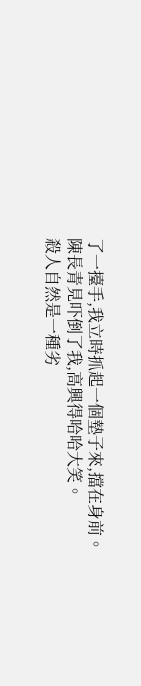了一擡手,我立時抓起一個墊子來,擋在身前。
陳長青見吓倒了我,高興得哈哈大笑。
殺人自然是一種劣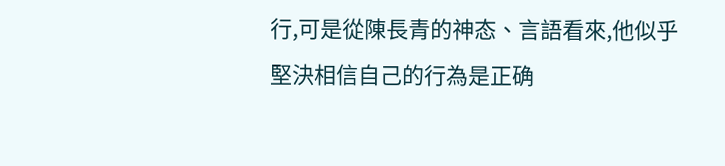行,可是從陳長青的神态、言語看來,他似乎堅決相信自己的行為是正确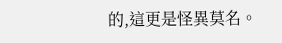的,這更是怪異莫名。